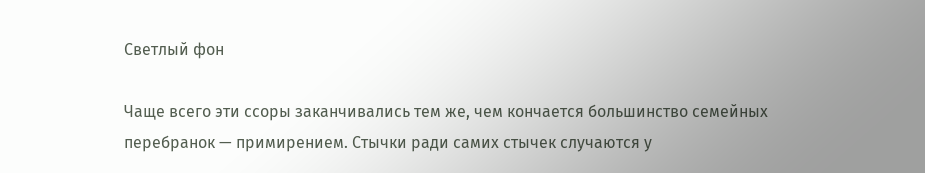Светлый фон

Чаще всего эти ссоры заканчивались тем же, чем кончается большинство семейных перебранок — примирением. Стычки ради самих стычек случаются у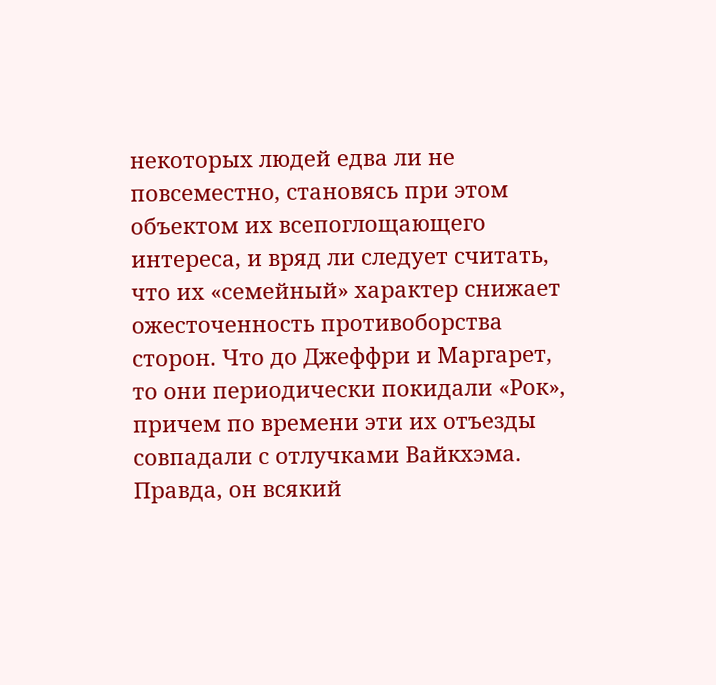некоторых людей едва ли не повсеместно, становясь при этом объектом их всепоглощающего интереса, и вряд ли следует считать, что их «семейный» характер снижает ожесточенность противоборства сторон. Что до Джеффри и Маргарет, то они периодически покидали «Рок», причем по времени эти их отъезды совпадали с отлучками Вайкхэма. Правда, он всякий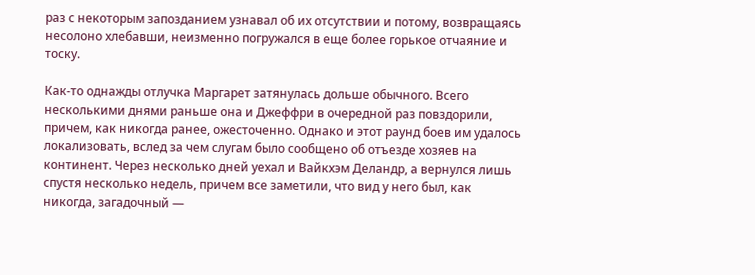раз с некоторым запозданием узнавал об их отсутствии и потому, возвращаясь несолоно хлебавши, неизменно погружался в еще более горькое отчаяние и тоску.

Как-то однажды отлучка Маргарет затянулась дольше обычного. Всего несколькими днями раньше она и Джеффри в очередной раз повздорили, причем, как никогда ранее, ожесточенно. Однако и этот раунд боев им удалось локализовать, вслед за чем слугам было сообщено об отъезде хозяев на континент. Через несколько дней уехал и Вайкхэм Деландр, а вернулся лишь спустя несколько недель, причем все заметили, что вид у него был, как никогда, загадочный —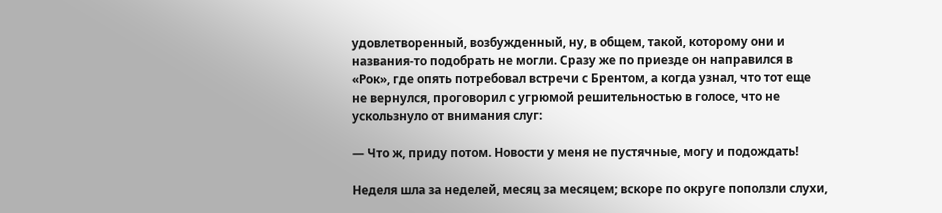удовлетворенный, возбужденный, ну, в общем, такой, которому они и названия-то подобрать не могли. Сразу же по приезде он направился в «Рок», где опять потребовал встречи с Брентом, а когда узнал, что тот еще не вернулся, проговорил с угрюмой решительностью в голосе, что не ускользнуло от внимания слуг:

— Что ж, приду потом. Новости у меня не пустячные, могу и подождать!

Неделя шла за неделей, месяц за месяцем; вскоре по округе поползли слухи,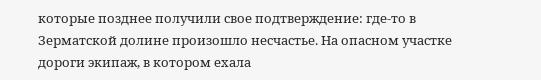которые позднее получили свое подтверждение: где-то в Зерматской долине произошло несчастье. На опасном участке дороги экипаж, в котором ехала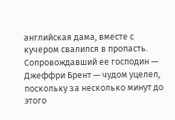английская дама, вместе с кучером свалился в пропасть. Сопровождавший ее господин — Джеффри Брент — чудом уцелел, поскольку за несколько минут до этого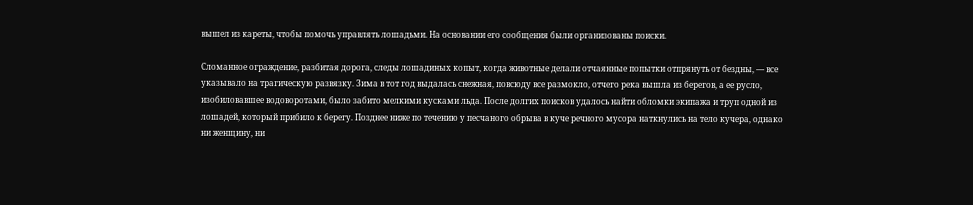вышел из кареты, чтобы помочь управлять лошадьми. На основании его сообщения были организованы поиски.

Сломанное ограждение, разбитая дорога, следы лошадиных копыт, когда животные делали отчаянные попытки отпрянуть от бездны, — все указывало на трагическую развязку. Зима в тот год выдалась снежная, повсюду все размокло, отчего река вышла из берегов, а ее русло, изобиловавшее водоворотами, было забито мелкими кусками льда. После долгих поисков удалось найти обломки экипажа и труп одной из лошадей, который прибило к берегу. Позднее ниже по течению у песчаного обрыва в куче речного мусора наткнулись на тело кучера, однако ни женщину, ни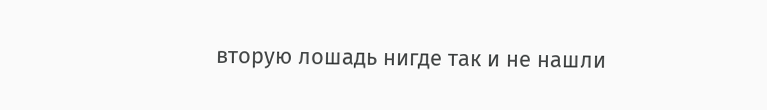вторую лошадь нигде так и не нашли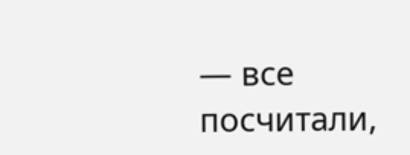— все посчитали,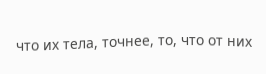что их тела, точнее, то, что от них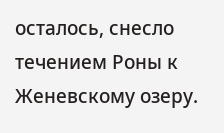осталось, снесло течением Роны к Женевскому озеру.